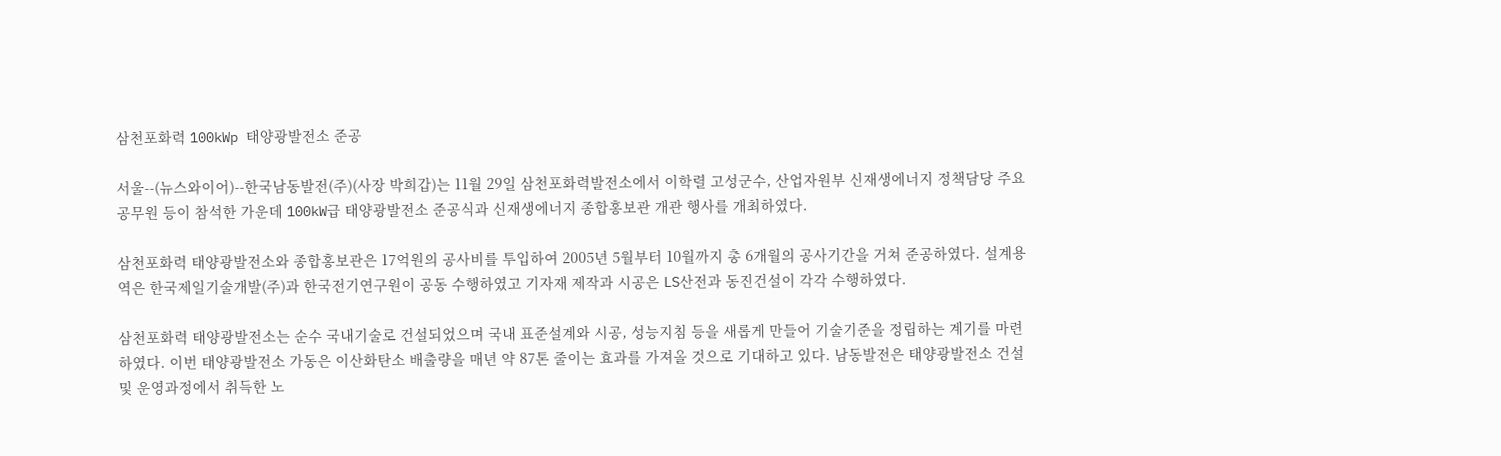삼천포화력 100kWp 태양광발전소 준공

서울--(뉴스와이어)--한국남동발전(주)(사장 박희갑)는 11월 29일 삼천포화력발전소에서 이학렬 고성군수, 산업자원부 신재생에너지 정책담당 주요공무원 등이 참석한 가운데 100kW급 태양광발전소 준공식과 신재생에너지 종합홍보관 개관 행사를 개최하였다.

삼천포화력 태양광발전소와 종합홍보관은 17억원의 공사비를 투입하여 2005년 5월부터 10월까지 총 6개월의 공사기간을 거쳐 준공하였다. 설계용역은 한국제일기술개발(주)과 한국전기연구원이 공동 수행하였고 기자재 제작과 시공은 LS산전과 동진건설이 각각 수행하였다.

삼천포화력 태양광발전소는 순수 국내기술로 건설되었으며 국내 표준설계와 시공, 성능지침 등을 새롭게 만들어 기술기준을 정립하는 계기를 마련하였다. 이번 태양광발전소 가동은 이산화탄소 배출량을 매년 약 87톤 줄이는 효과를 가져올 것으로 기대하고 있다. 남동발전은 태양광발전소 건설 및 운영과정에서 취득한 노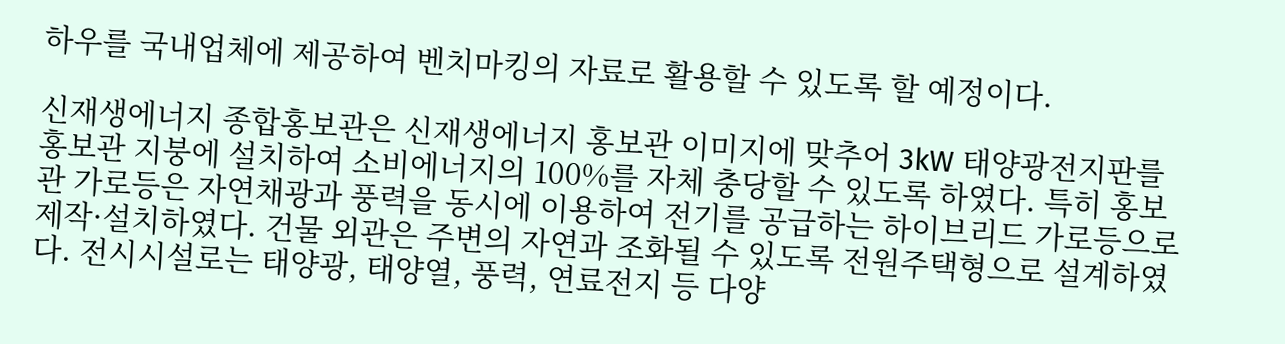하우를 국내업체에 제공하여 벤치마킹의 자료로 활용할 수 있도록 할 예정이다.

신재생에너지 종합홍보관은 신재생에너지 홍보관 이미지에 맞추어 3kW 태양광전지판를 홍보관 지붕에 설치하여 소비에너지의 100%를 자체 충당할 수 있도록 하였다. 특히 홍보관 가로등은 자연채광과 풍력을 동시에 이용하여 전기를 공급하는 하이브리드 가로등으로 제작·설치하였다. 건물 외관은 주변의 자연과 조화될 수 있도록 전원주택형으로 설계하였다. 전시시설로는 태양광, 태양열, 풍력, 연료전지 등 다양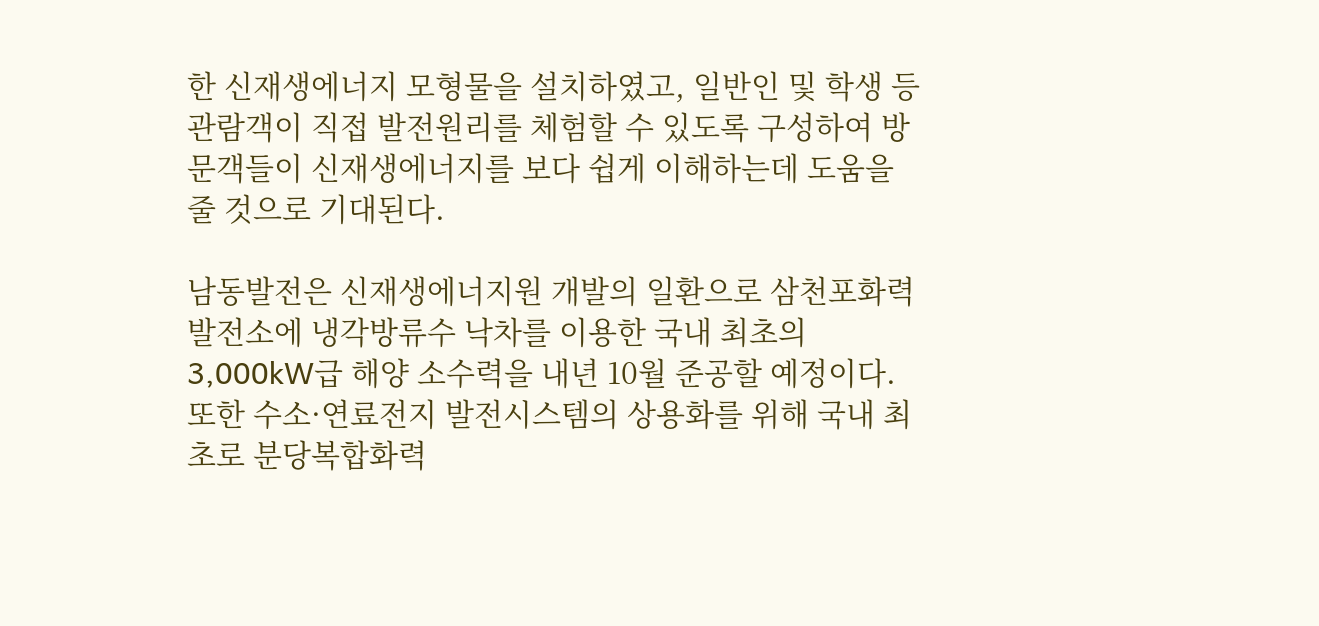한 신재생에너지 모형물을 설치하였고, 일반인 및 학생 등 관람객이 직접 발전원리를 체험할 수 있도록 구성하여 방문객들이 신재생에너지를 보다 쉽게 이해하는데 도움을 줄 것으로 기대된다.

남동발전은 신재생에너지원 개발의 일환으로 삼천포화력발전소에 냉각방류수 낙차를 이용한 국내 최초의 3,000kW급 해양 소수력을 내년 10월 준공할 예정이다. 또한 수소·연료전지 발전시스템의 상용화를 위해 국내 최초로 분당복합화력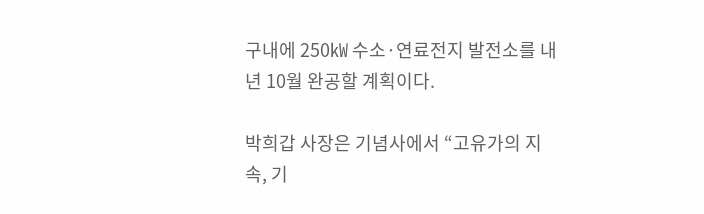구내에 250㎾ 수소·연료전지 발전소를 내년 10월 완공할 계획이다.

박희갑 사장은 기념사에서 “고유가의 지속, 기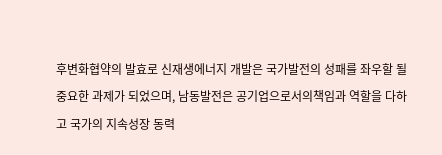후변화협약의 발효로 신재생에너지 개발은 국가발전의 성패를 좌우할 될 중요한 과제가 되었으며, 남동발전은 공기업으로서의책임과 역할을 다하고 국가의 지속성장 동력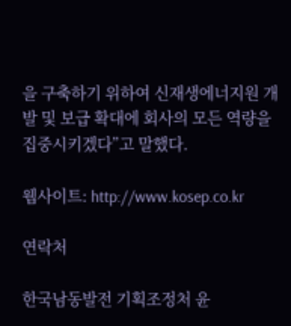을 구축하기 위하여 신재생에너지원 개발 및 보급 확대에 회사의 모든 역량을 집중시키겠다”고 말했다.

웹사이트: http://www.kosep.co.kr

연락처

한국남동발전 기획조정처 윤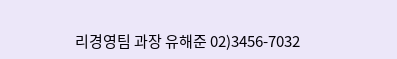리경영팀 과장 유해준 02)3456-7032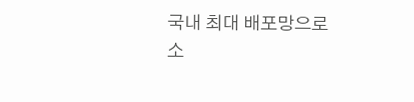국내 최대 배포망으로 소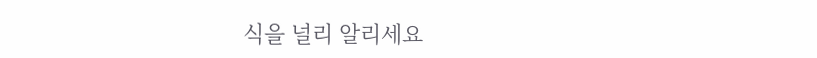식을 널리 알리세요